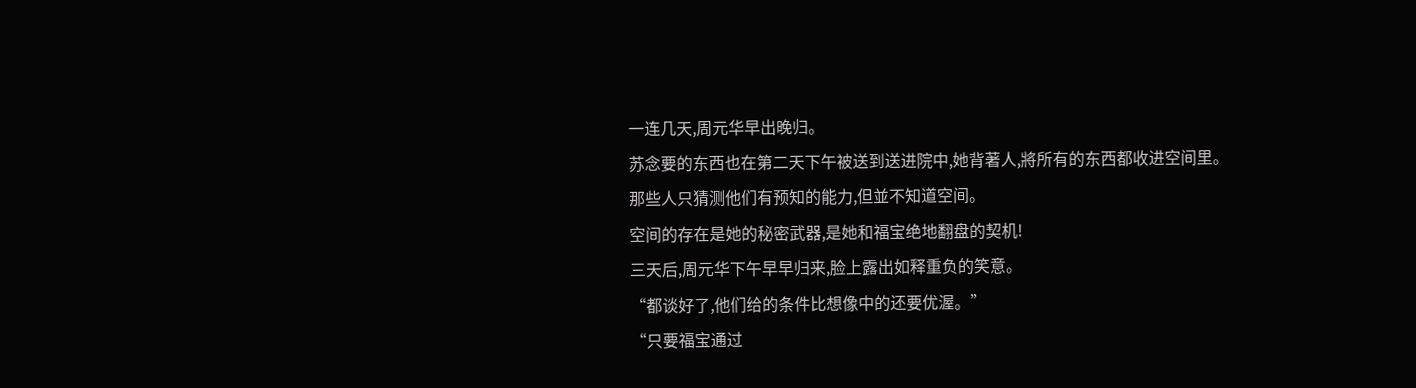一连几天,周元华早出晚归。
苏念要的东西也在第二天下午被送到送进院中,她背著人,將所有的东西都收进空间里。
那些人只猜测他们有预知的能力,但並不知道空间。
空间的存在是她的秘密武器,是她和福宝绝地翻盘的契机!
三天后,周元华下午早早归来,脸上露出如释重负的笑意。
“都谈好了,他们给的条件比想像中的还要优渥。”
“只要福宝通过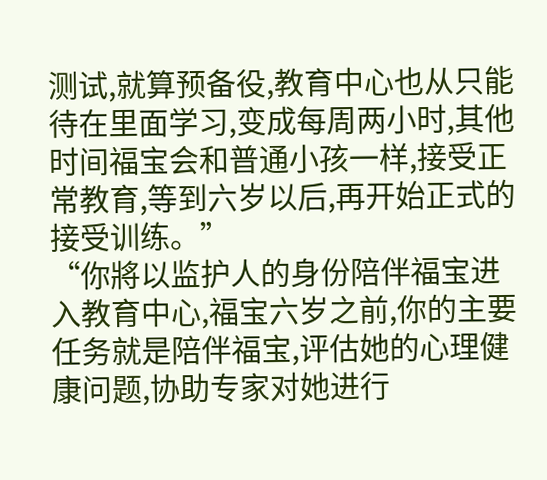测试,就算预备役,教育中心也从只能待在里面学习,变成每周两小时,其他时间福宝会和普通小孩一样,接受正常教育,等到六岁以后,再开始正式的接受训练。”
“你將以监护人的身份陪伴福宝进入教育中心,福宝六岁之前,你的主要任务就是陪伴福宝,评估她的心理健康问题,协助专家对她进行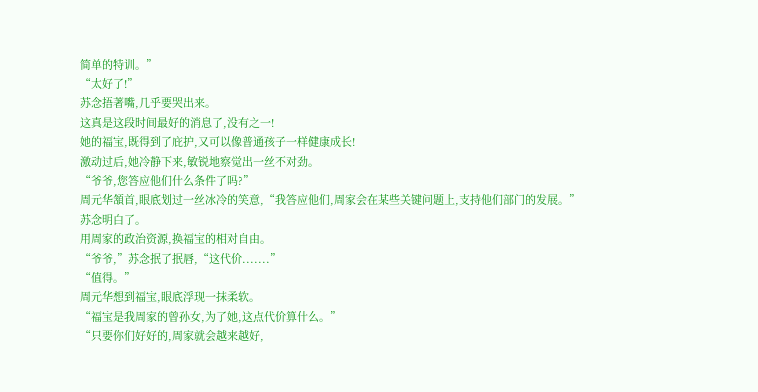简单的特训。”
“太好了!”
苏念捂著嘴,几乎要哭出来。
这真是这段时间最好的消息了,没有之一!
她的福宝,既得到了庇护,又可以像普通孩子一样健康成长!
激动过后,她冷静下来,敏锐地察觉出一丝不对劲。
“爷爷,您答应他们什么条件了吗?”
周元华頷首,眼底划过一丝冰冷的笑意,“我答应他们,周家会在某些关键问题上,支持他们部门的发展。”
苏念明白了。
用周家的政治资源,换福宝的相对自由。
“爷爷,”苏念抿了抿唇,“这代价.......”
“值得。”
周元华想到福宝,眼底浮现一抹柔软。
“福宝是我周家的曾孙女,为了她,这点代价算什么。”
“只要你们好好的,周家就会越来越好,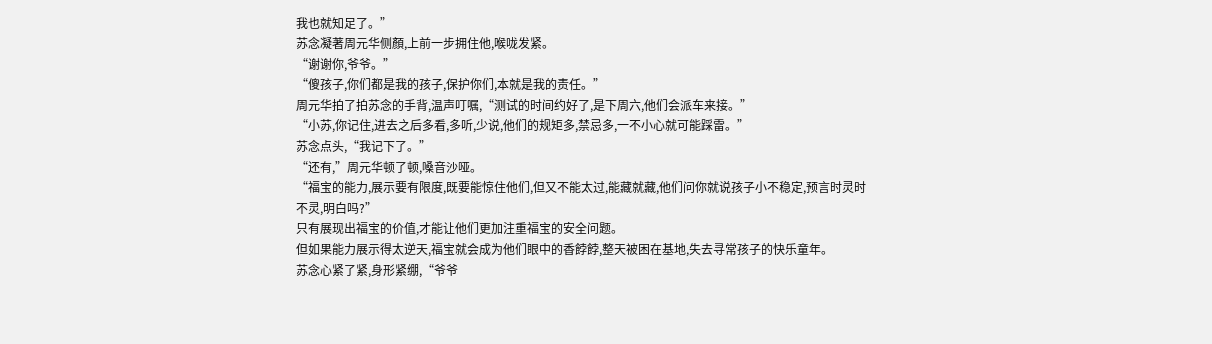我也就知足了。”
苏念凝著周元华侧顏,上前一步拥住他,喉咙发紧。
“谢谢你,爷爷。”
“傻孩子,你们都是我的孩子,保护你们,本就是我的责任。”
周元华拍了拍苏念的手背,温声叮嘱,“测试的时间约好了,是下周六,他们会派车来接。”
“小苏,你记住,进去之后多看,多听,少说,他们的规矩多,禁忌多,一不小心就可能踩雷。”
苏念点头,“我记下了。”
“还有,”周元华顿了顿,嗓音沙哑。
“福宝的能力,展示要有限度,既要能惊住他们,但又不能太过,能藏就藏,他们问你就说孩子小不稳定,预言时灵时不灵,明白吗?”
只有展现出福宝的价值,才能让他们更加注重福宝的安全问题。
但如果能力展示得太逆天,福宝就会成为他们眼中的香餑餑,整天被困在基地,失去寻常孩子的快乐童年。
苏念心紧了紧,身形紧绷,“爷爷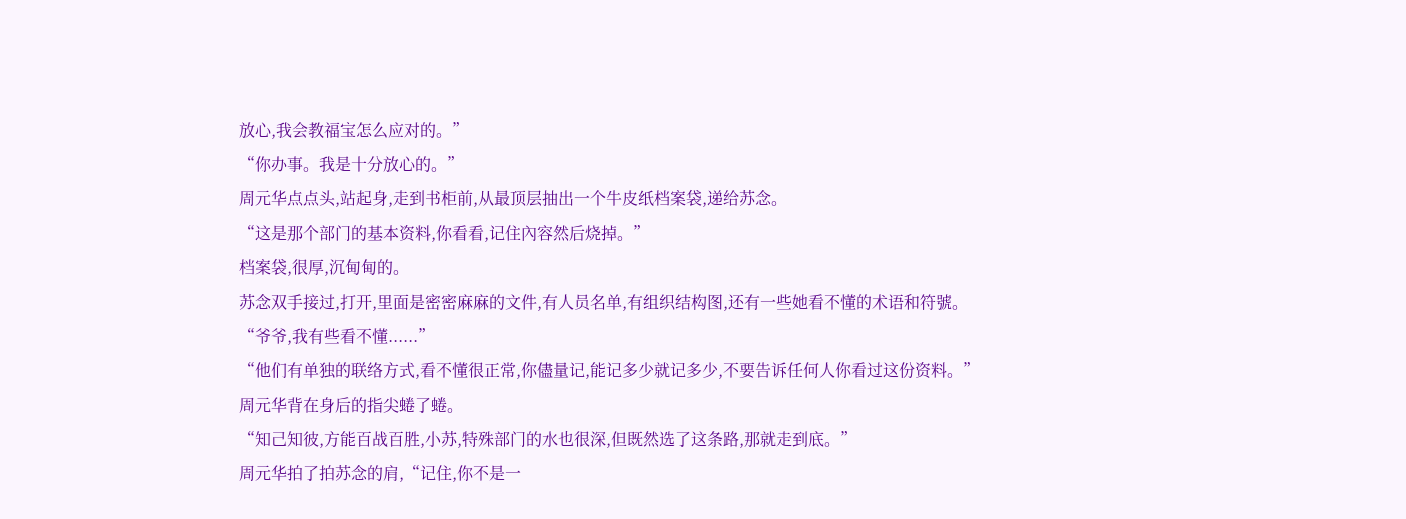放心,我会教福宝怎么应对的。”
“你办事。我是十分放心的。”
周元华点点头,站起身,走到书柜前,从最顶层抽出一个牛皮纸档案袋,递给苏念。
“这是那个部门的基本资料,你看看,记住內容然后烧掉。”
档案袋,很厚,沉甸甸的。
苏念双手接过,打开,里面是密密麻麻的文件,有人员名单,有组织结构图,还有一些她看不懂的术语和符號。
“爷爷,我有些看不懂......”
“他们有单独的联络方式,看不懂很正常,你儘量记,能记多少就记多少,不要告诉任何人你看过这份资料。”
周元华背在身后的指尖蜷了蜷。
“知己知彼,方能百战百胜,小苏,特殊部门的水也很深,但既然选了这条路,那就走到底。”
周元华拍了拍苏念的肩,“记住,你不是一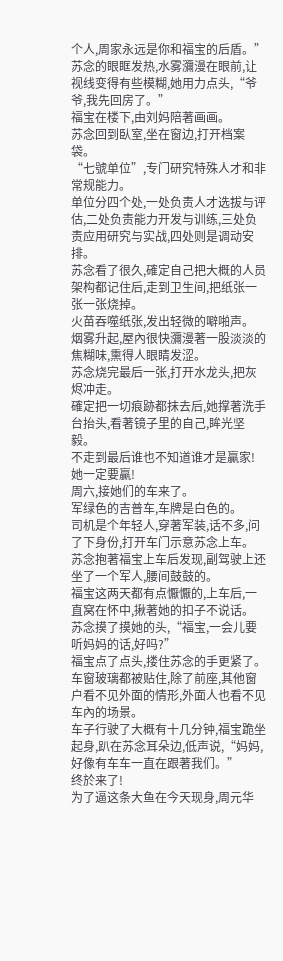个人,周家永远是你和福宝的后盾。”
苏念的眼眶发热,水雾瀰漫在眼前,让视线变得有些模糊,她用力点头,“爷爷,我先回房了。”
福宝在楼下,由刘妈陪著画画。
苏念回到臥室,坐在窗边,打开档案袋。
“七號单位”,专门研究特殊人才和非常规能力。
单位分四个处,一处负责人才选拔与评估,二处负责能力开发与训练,三处负责应用研究与实战,四处则是调动安排。
苏念看了很久,確定自己把大概的人员架构都记住后,走到卫生间,把纸张一张一张烧掉。
火苗吞噬纸张,发出轻微的噼啪声。
烟雾升起,屋內很快瀰漫著一股淡淡的焦糊味,熏得人眼睛发涩。
苏念烧完最后一张,打开水龙头,把灰烬冲走。
確定把一切痕跡都抹去后,她撑著洗手台抬头,看著镜子里的自己,眸光坚毅。
不走到最后谁也不知道谁才是贏家!
她一定要贏!
周六,接她们的车来了。
军绿色的吉普车,车牌是白色的。
司机是个年轻人,穿著军装,话不多,问了下身份,打开车门示意苏念上车。
苏念抱著福宝上车后发现,副驾驶上还坐了一个军人,腰间鼓鼓的。
福宝这两天都有点懨懨的,上车后,一直窝在怀中,揪著她的扣子不说话。
苏念摸了摸她的头,“福宝,一会儿要听妈妈的话,好吗?”
福宝点了点头,搂住苏念的手更紧了。
车窗玻璃都被贴住,除了前座,其他窗户看不见外面的情形,外面人也看不见车內的场景。
车子行驶了大概有十几分钟,福宝跪坐起身,趴在苏念耳朵边,低声说,“妈妈,好像有车车一直在跟著我们。”
终於来了!
为了逼这条大鱼在今天现身,周元华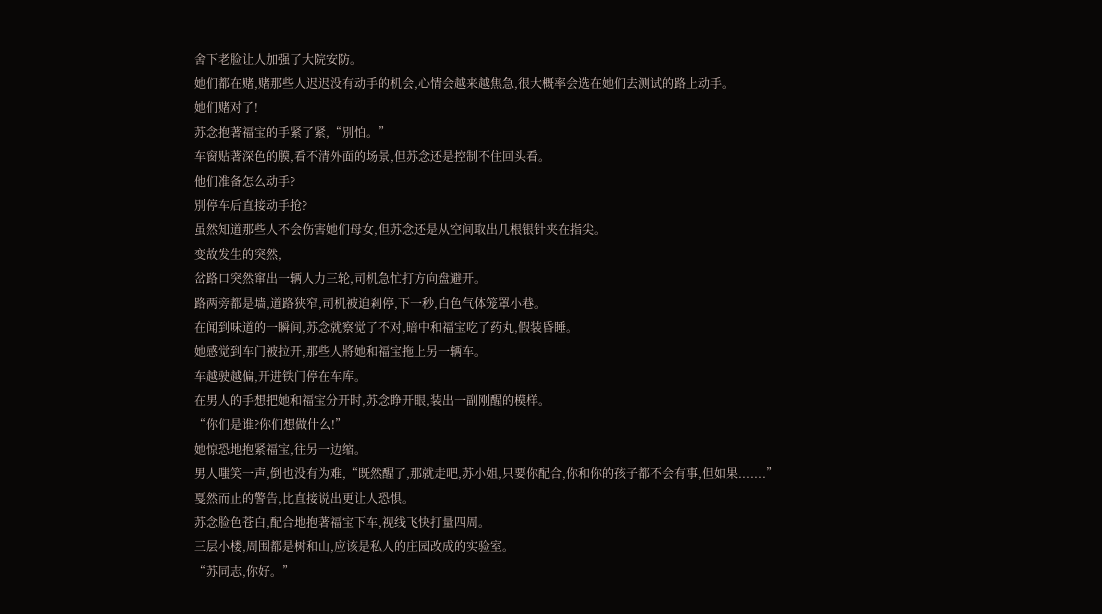舍下老脸让人加强了大院安防。
她们都在赌,赌那些人迟迟没有动手的机会,心情会越来越焦急,很大概率会选在她们去测试的路上动手。
她们赌对了!
苏念抱著福宝的手紧了紧,“別怕。”
车窗贴著深色的膜,看不清外面的场景,但苏念还是控制不住回头看。
他们准备怎么动手?
別停车后直接动手抢?
虽然知道那些人不会伤害她们母女,但苏念还是从空间取出几根银针夹在指尖。
变故发生的突然,
岔路口突然窜出一辆人力三轮,司机急忙打方向盘避开。
路两旁都是墙,道路狭窄,司机被迫剎停,下一秒,白色气体笼罩小巷。
在闻到味道的一瞬间,苏念就察觉了不对,暗中和福宝吃了药丸,假装昏睡。
她感觉到车门被拉开,那些人將她和福宝拖上另一辆车。
车越驶越偏,开进铁门停在车库。
在男人的手想把她和福宝分开时,苏念睁开眼,装出一副刚醒的模样。
“你们是谁?你们想做什么!”
她惊恐地抱紧福宝,往另一边缩。
男人嗤笑一声,倒也没有为难,“既然醒了,那就走吧,苏小姐,只要你配合,你和你的孩子都不会有事,但如果.......”
戛然而止的警告,比直接说出更让人恐惧。
苏念脸色苍白,配合地抱著福宝下车,视线飞快打量四周。
三层小楼,周围都是树和山,应该是私人的庄园改成的实验室。
“苏同志,你好。”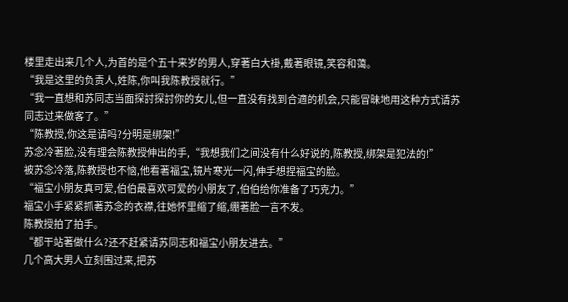楼里走出来几个人,为首的是个五十来岁的男人,穿著白大褂,戴著眼镜,笑容和蔼。
“我是这里的负责人,姓陈,你叫我陈教授就行。”
“我一直想和苏同志当面探討探討你的女儿,但一直没有找到合適的机会,只能冒昧地用这种方式请苏同志过来做客了。”
“陈教授,你这是请吗?分明是绑架!”
苏念冷著脸,没有理会陈教授伸出的手,“我想我们之间没有什么好说的,陈教授,绑架是犯法的!”
被苏念冷落,陈教授也不恼,他看著福宝,镜片寒光一闪,伸手想捏福宝的脸。
“福宝小朋友真可爱,伯伯最喜欢可爱的小朋友了,伯伯给你准备了巧克力。”
福宝小手紧紧抓著苏念的衣襟,往她怀里缩了缩,绷著脸一言不发。
陈教授拍了拍手。
“都干站著做什么?还不赶紧请苏同志和福宝小朋友进去。”
几个高大男人立刻围过来,把苏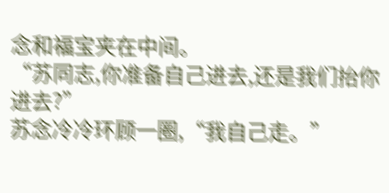念和福宝夹在中间。
“苏同志,你准备自己进去,还是我们抬你进去?”
苏念冷冷环顾一圈,“我自己走。”